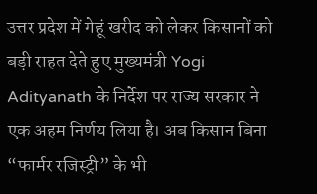उत्तर प्रदेश में गेहूं खरीद को लेकर किसानों को बड़ी राहत देते हुए मुख्यमंत्री Yogi Adityanath के निर्देश पर राज्य सरकार ने एक अहम निर्णय लिया है। अब किसान बिना “फार्मर रजिस्ट्री” के भी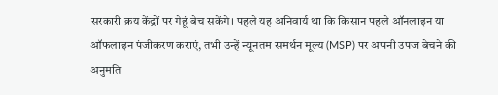सरकारी क्रय केंद्रों पर गेहूं बेच सकेंगे। पहले यह अनिवार्य था कि किसान पहले ऑनलाइन या ऑफलाइन पंजीकरण कराएं, तभी उन्हें न्यूनतम समर्थन मूल्य (MSP) पर अपनी उपज बेचने की अनुमति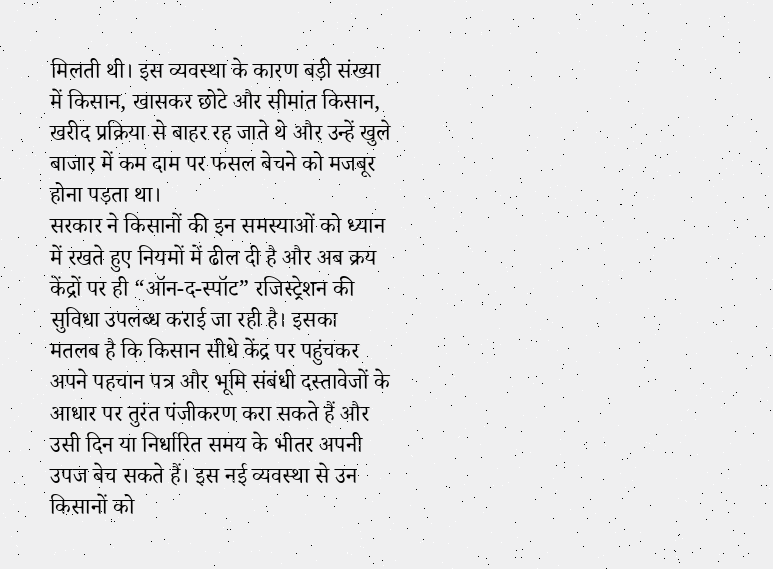मिलती थी। इस व्यवस्था के कारण बड़ी संख्या में किसान, खासकर छोटे और सीमांत किसान, खरीद प्रक्रिया से बाहर रह जाते थे और उन्हें खुले बाजार में कम दाम पर फसल बेचने को मजबूर होना पड़ता था।
सरकार ने किसानों की इन समस्याओं को ध्यान में रखते हुए नियमों में ढील दी है और अब क्रय केंद्रों पर ही “ऑन-द-स्पॉट” रजिस्ट्रेशन की सुविधा उपलब्ध कराई जा रही है। इसका मतलब है कि किसान सीधे केंद्र पर पहुंचकर अपने पहचान पत्र और भूमि संबंधी दस्तावेजों के आधार पर तुरंत पंजीकरण करा सकते हैं और उसी दिन या निर्धारित समय के भीतर अपनी उपज बेच सकते हैं। इस नई व्यवस्था से उन किसानों को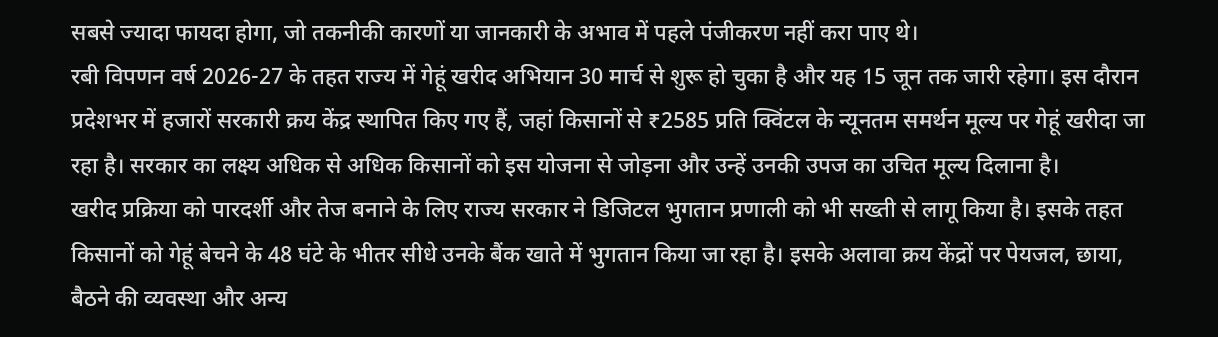सबसे ज्यादा फायदा होगा, जो तकनीकी कारणों या जानकारी के अभाव में पहले पंजीकरण नहीं करा पाए थे।
रबी विपणन वर्ष 2026-27 के तहत राज्य में गेहूं खरीद अभियान 30 मार्च से शुरू हो चुका है और यह 15 जून तक जारी रहेगा। इस दौरान प्रदेशभर में हजारों सरकारी क्रय केंद्र स्थापित किए गए हैं, जहां किसानों से ₹2585 प्रति क्विंटल के न्यूनतम समर्थन मूल्य पर गेहूं खरीदा जा रहा है। सरकार का लक्ष्य अधिक से अधिक किसानों को इस योजना से जोड़ना और उन्हें उनकी उपज का उचित मूल्य दिलाना है।
खरीद प्रक्रिया को पारदर्शी और तेज बनाने के लिए राज्य सरकार ने डिजिटल भुगतान प्रणाली को भी सख्ती से लागू किया है। इसके तहत किसानों को गेहूं बेचने के 48 घंटे के भीतर सीधे उनके बैंक खाते में भुगतान किया जा रहा है। इसके अलावा क्रय केंद्रों पर पेयजल, छाया, बैठने की व्यवस्था और अन्य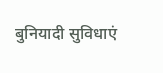बुनियादी सुविधाएं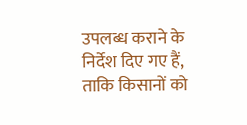उपलब्ध कराने के निर्देश दिए गए हैं, ताकि किसानों को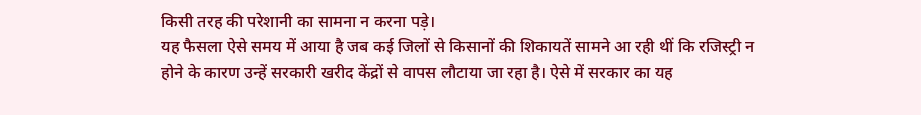किसी तरह की परेशानी का सामना न करना पड़े।
यह फैसला ऐसे समय में आया है जब कई जिलों से किसानों की शिकायतें सामने आ रही थीं कि रजिस्ट्री न होने के कारण उन्हें सरकारी खरीद केंद्रों से वापस लौटाया जा रहा है। ऐसे में सरकार का यह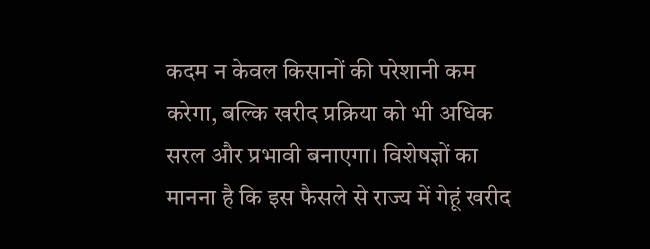कदम न केवल किसानों की परेशानी कम करेगा, बल्कि खरीद प्रक्रिया को भी अधिक सरल और प्रभावी बनाएगा। विशेषज्ञों का मानना है कि इस फैसले से राज्य में गेहूं खरीद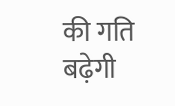की गति बढ़ेगी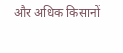और अधिक किसानों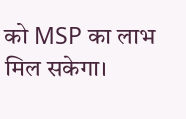को MSP का लाभ मिल सकेगा।